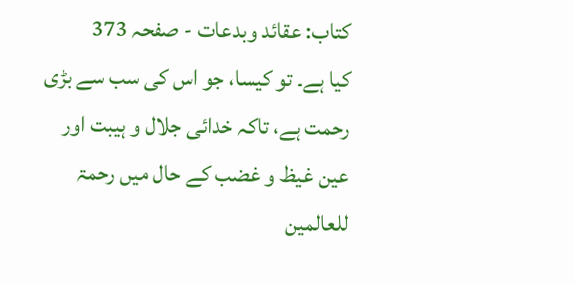کتاب: عقائد وبدعات - صفحہ 373
کیا ہے۔ تو کیسا، جو اس کی سب سے بڑی رحمت ہے، تاکہ خدائی جلال و ہیبت اور عین غیظ و غضب کے حال میں رحمۃ للعالمین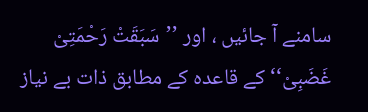سامنے آ جائیں ، اور ’’سَبَقَتْ رَحْمَتِیْ غَضَبِیْ‘‘ کے قاعدہ کے مطابق ذات بے نیاز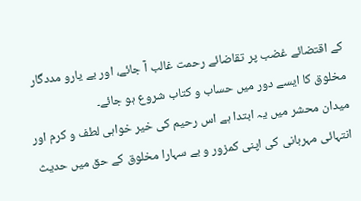کے اقتضائے غضب پر تقاضائے رحمت غالب آ جائے، اور بے یارو مددگار مخلوق کا ایسے دور میں حساب و کتاب شروع ہو جائے۔
میدان محشر میں یہ ابتدا ہے اس رحیم کی خیر خواہی لطف و کرم اور انتہائی مہربانی کی اپنی کمزور و بے سہارا مخلوق کے حق میں حدیث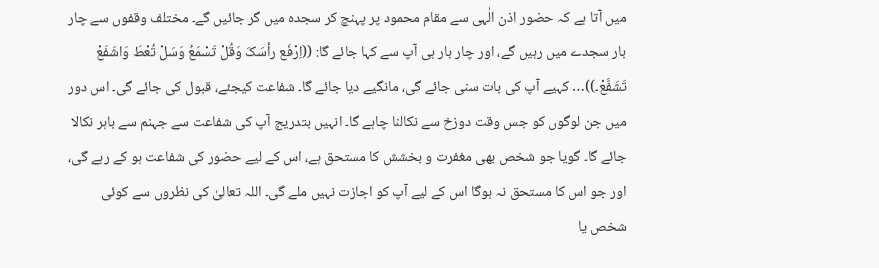میں آتا ہے کہ حضور اذن الٰہی سے مقام محمود پر پہنچ کر سجدہ میں گر جائیں گے۔ مختلف وقفوں سے چار بار سجدے میں رہیں گے، اور چار بار ہی آپ سے کہا جائے گا: ((اِرْفَع رأسَکَ وَقُلْ تَسْمَعُ وَسَلْ تُعْطَ وَاشَفَعْ تَشَفَّعْ۔))… کہیے آپ کی بات سنی جائے گی، مانگیے دیا جائے گا۔ شفاعت کیجئے، قبول کی جائے گی۔ اس دور میں جن لوگوں کو جس وقت دوزخ سے نکالنا چاہے گا۔ انہیں بتدریج آپ کی شفاعت سے جہنم سے باہر نکالا جائے گا۔ گویا جو شخص بھی مغفرت و بخشش کا مستحق ہے، اس کے لیے حضور کی شفاعت ہو کے رہے گی، اور جو اس کا مستحق نہ ہوگا اس کے لیے آپ کو اجازت نہیں ملے گی۔ اللہ تعالیٰ کی نظروں سے کوئی شخص یا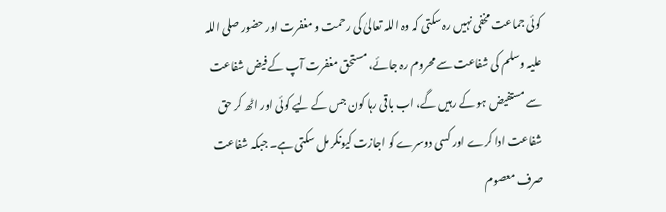کوئی جماعت مخفی نہیں رہ سکتی کہ وہ اللہ تعالیٰ کی رحمت و مغفرت اور حضور صلی اللہ علیہ وسلم کی شفاعت سے محروم رہ جائے، مستحق مغفرت آپ کے فیض شفاعت سے مستفیض ہو کے رہیں گے، اب باقی رہا کون جس کے لیے کوئی اور اٹھ کر حق شفاعت ادا کرے اور کسی دوسرے کو اجازت کیونکر مل سکتی ہے۔ جبکہ شفاعت صرف معصوم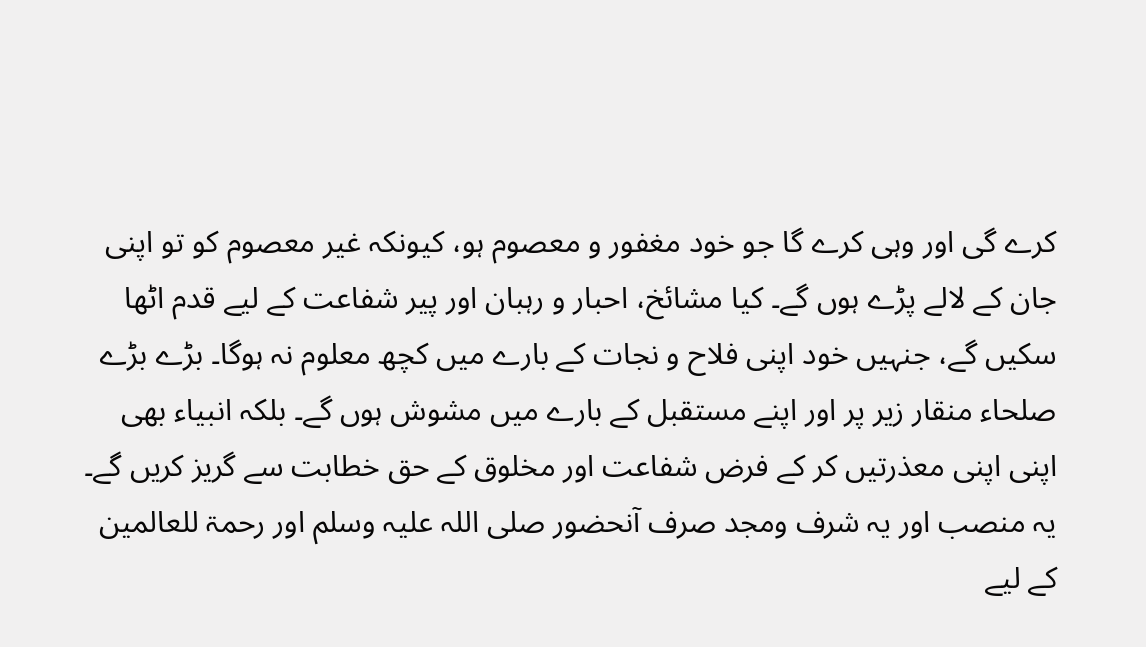کرے گی اور وہی کرے گا جو خود مغفور و معصوم ہو، کیونکہ غیر معصوم کو تو اپنی جان کے لالے پڑے ہوں گے۔ کیا مشائخ، احبار و رہبان اور پیر شفاعت کے لیے قدم اٹھا سکیں گے، جنہیں خود اپنی فلاح و نجات کے بارے میں کچھ معلوم نہ ہوگا۔ بڑے بڑے صلحاء منقار زیر پر اور اپنے مستقبل کے بارے میں مشوش ہوں گے۔ بلکہ انبیاء بھی اپنی اپنی معذرتیں کر کے فرض شفاعت اور مخلوق کے حق خطابت سے گریز کریں گے۔ یہ منصب اور یہ شرف ومجد صرف آنحضور صلی اللہ علیہ وسلم اور رحمۃ للعالمین کے لیے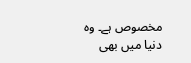مخصوص ہے۔ وہ دنیا میں بھی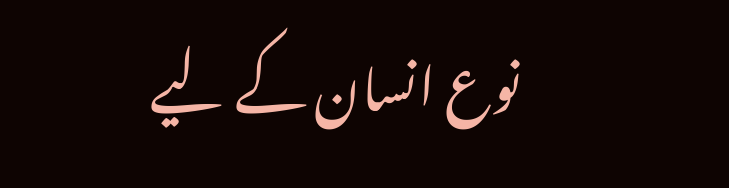نوع انسان کے لیے